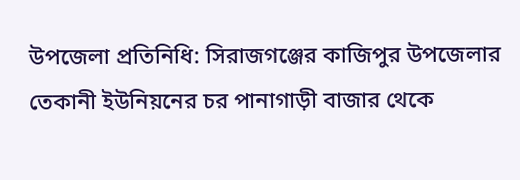উপজেলা প্রতিনিধি: সিরাজগঞ্জের কাজিপুর উপজেলার তেকানী ইউনিয়নের চর পানাগাড়ী বাজার থেকে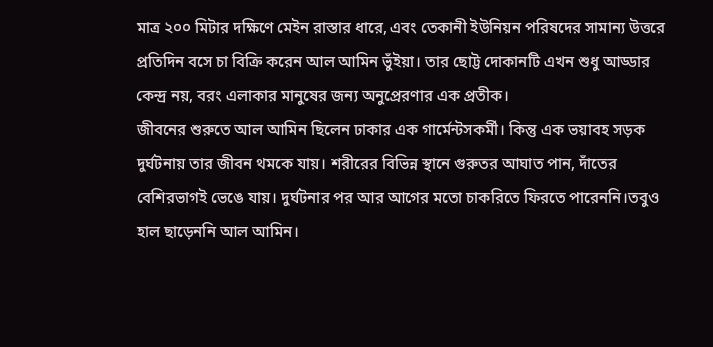মাত্র ২০০ মিটার দক্ষিণে মেইন রাস্তার ধারে, এবং তেকানী ইউনিয়ন পরিষদের সামান্য উত্তরে প্রতিদিন বসে চা বিক্রি করেন আল আমিন ভুঁইয়া। তার ছোট্ট দোকানটি এখন শুধু আড্ডার কেন্দ্র নয়, বরং এলাকার মানুষের জন্য অনুপ্রেরণার এক প্রতীক।
জীবনের শুরুতে আল আমিন ছিলেন ঢাকার এক গার্মেন্টসকর্মী। কিন্তু এক ভয়াবহ সড়ক দুর্ঘটনায় তার জীবন থমকে যায়। শরীরের বিভিন্ন স্থানে গুরুতর আঘাত পান, দাঁতের বেশিরভাগই ভেঙে যায়। দুর্ঘটনার পর আর আগের মতো চাকরিতে ফিরতে পারেননি।তবুও হাল ছাড়েননি আল আমিন।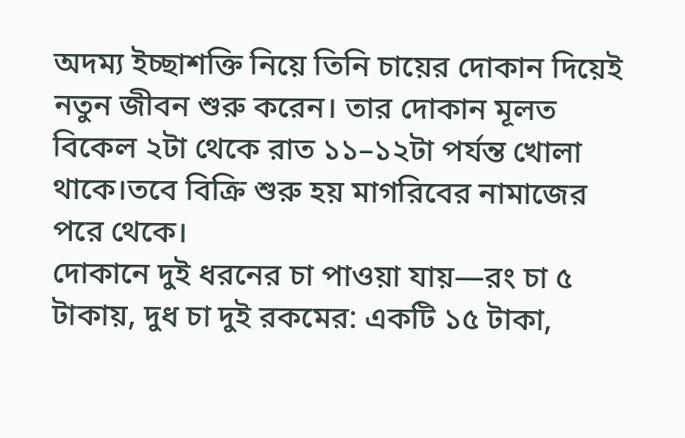অদম্য ইচ্ছাশক্তি নিয়ে তিনি চায়ের দোকান দিয়েই নতুন জীবন শুরু করেন। তার দোকান মূলত বিকেল ২টা থেকে রাত ১১–১২টা পর্যন্ত খোলা থাকে।তবে বিক্রি শুরু হয় মাগরিবের নামাজের পরে থেকে।
দোকানে দুই ধরনের চা পাওয়া যায়—রং চা ৫ টাকায়, দুধ চা দুই রকমের: একটি ১৫ টাকা,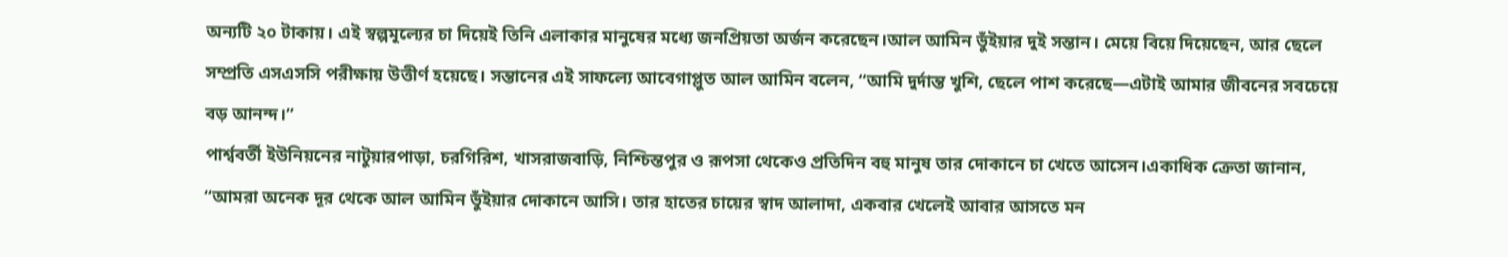অন্যটি ২০ টাকায়। এই স্বল্পমূল্যের চা দিয়েই তিনি এলাকার মানুষের মধ্যে জনপ্রিয়তা অর্জন করেছেন।আল আমিন ভুঁইয়ার দুই সন্তান। মেয়ে বিয়ে দিয়েছেন, আর ছেলে সম্প্রতি এসএসসি পরীক্ষায় উত্তীর্ণ হয়েছে। সন্তানের এই সাফল্যে আবেগাপ্লুত আল আমিন বলেন, “আমি দুর্দান্ত খুশি, ছেলে পাশ করেছে—এটাই আমার জীবনের সবচেয়ে বড় আনন্দ।”
পার্শ্ববর্তী ইউনিয়নের নাটুয়ারপাড়া, চরগিরিশ, খাসরাজবাড়ি, নিশ্চিন্তপুর ও রূপসা থেকেও প্রতিদিন বহু মানুষ তার দোকানে চা খেতে আসেন।একাধিক ক্রেতা জানান, “আমরা অনেক দূর থেকে আল আমিন ভুঁইয়ার দোকানে আসি। তার হাতের চায়ের স্বাদ আলাদা, একবার খেলেই আবার আসতে মন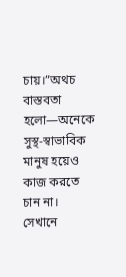চায়।”অথচ বাস্তবতা হলো—অনেকে সুস্থ-স্বাভাবিক মানুষ হয়েও কাজ করতে চান না। সেখানে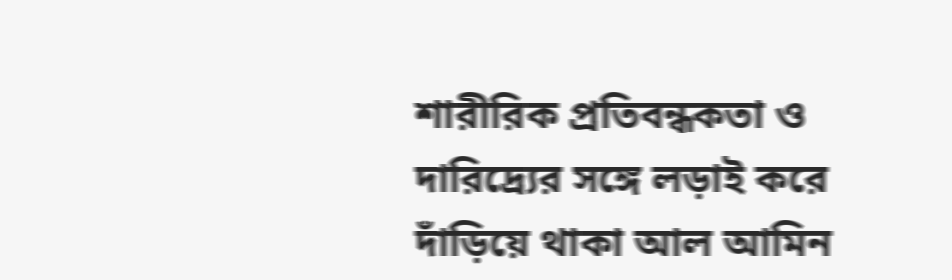শারীরিক প্রতিবন্ধকতা ও দারিদ্র্যের সঙ্গে লড়াই করে দাঁড়িয়ে থাকা আল আমিন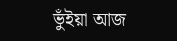ভুঁইয়া আজ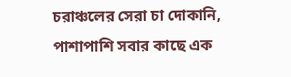চরাঞ্চলের সেরা চা দোকানি, পাশাপাশি সবার কাছে এক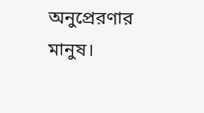অনুপ্রেরণার মানুষ।